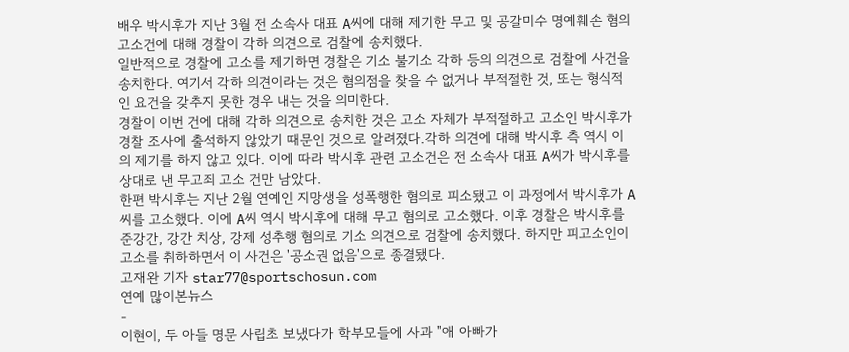배우 박시후가 지난 3월 전 소속사 대표 A씨에 대해 제기한 무고 및 공갈미수 명예훼손 혐의 고소건에 대해 경찰이 각하 의견으로 검찰에 송치했다.
일반적으로 경찰에 고소를 제기하면 경찰은 기소 불기소 각하 등의 의견으로 검찰에 사건을 송치한다. 여기서 각하 의견이라는 것은 혐의점을 찾을 수 없거나 부적절한 것, 또는 형식적인 요건을 갖추지 못한 경우 내는 것을 의미한다.
경찰이 이번 건에 대해 각하 의견으로 송치한 것은 고소 자체가 부적절하고 고소인 박시후가 경찰 조사에 출석하지 않았기 때문인 것으로 알려졌다.각하 의견에 대해 박시후 측 역시 이의 제기를 하지 않고 있다. 이에 따라 박시후 관련 고소건은 전 소속사 대표 A씨가 박시후를 상대로 낸 무고죄 고소 건만 남았다.
한편 박시후는 지난 2월 연예인 지망생을 성폭행한 혐의로 피소됐고 이 과정에서 박시후가 A씨를 고소했다. 이에 A씨 역시 박시후에 대해 무고 혐의로 고소했다. 이후 경찰은 박시후를 준강간, 강간 치상, 강제 성추행 혐의로 기소 의견으로 검찰에 송치했다. 하지만 피고소인이 고소를 취하하면서 이 사건은 '공소권 없음'으로 종결됐다.
고재완 기자 star77@sportschosun.com
연예 많이본뉴스
-
이현이, 두 아들 명문 사립초 보냈다가 학부모들에 사과 "애 아빠가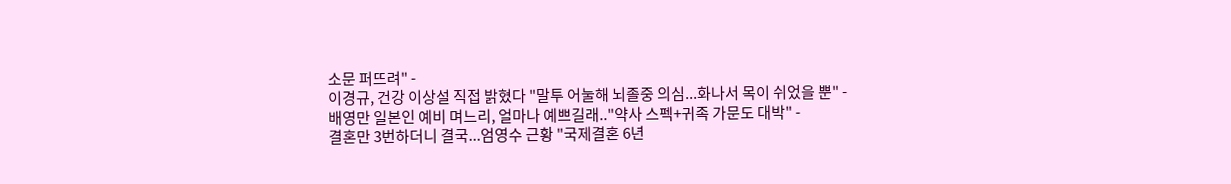소문 퍼뜨려" -
이경규, 건강 이상설 직접 밝혔다 "말투 어눌해 뇌졸중 의심...화나서 목이 쉬었을 뿐" -
배영만 일본인 예비 며느리, 얼마나 예쁘길래.."약사 스펙+귀족 가문도 대박" -
결혼만 3번하더니 결국...엄영수 근황 "국제결혼 6년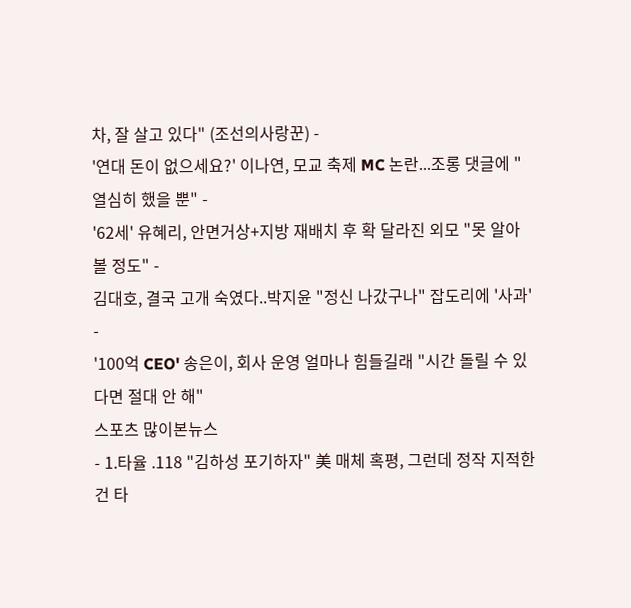차, 잘 살고 있다" (조선의사랑꾼) -
'연대 돈이 없으세요?' 이나연, 모교 축제 MC 논란...조롱 댓글에 "열심히 했을 뿐" -
'62세' 유혜리, 안면거상+지방 재배치 후 확 달라진 외모 "못 알아볼 정도" -
김대호, 결국 고개 숙였다..박지윤 "정신 나갔구나" 잡도리에 '사과' -
'100억 CEO' 송은이, 회사 운영 얼마나 힘들길래 "시간 돌릴 수 있다면 절대 안 해"
스포츠 많이본뉴스
- 1.타율 .118 "김하성 포기하자" 美 매체 혹평, 그런데 정작 지적한 건 타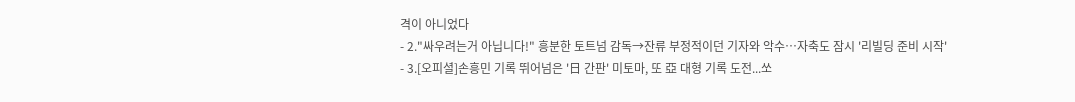격이 아니었다
- 2."싸우려는거 아닙니다!" 흥분한 토트넘 감독→잔류 부정적이던 기자와 악수…자축도 잠시 '리빌딩 준비 시작'
- 3.[오피셜]손흥민 기록 뛰어넘은 '日 간판' 미토마, 또 亞 대형 기록 도전...쏘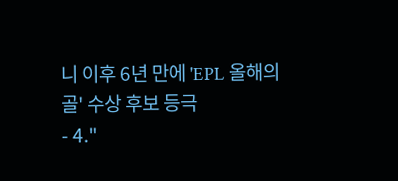니 이후 6년 만에 'EPL 올해의 골' 수상 후보 등극
- 4."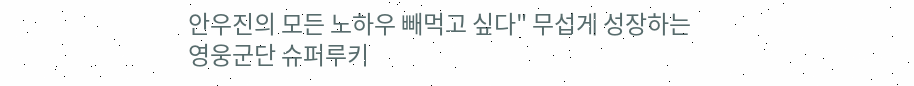안우진의 모든 노하우 빼먹고 싶다" 무섭게 성장하는 영웅군단 슈퍼루키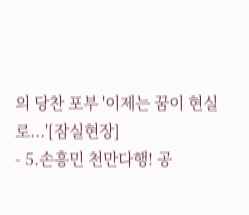의 당찬 포부 '이제는 꿈이 현실로...'[잠실현장]
- 5.손흥민 천만다행! 공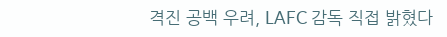격진 공백 우려, LAFC 감독 직접 밝혔다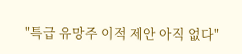"특급 유망주 이적 제안 아직 없다"